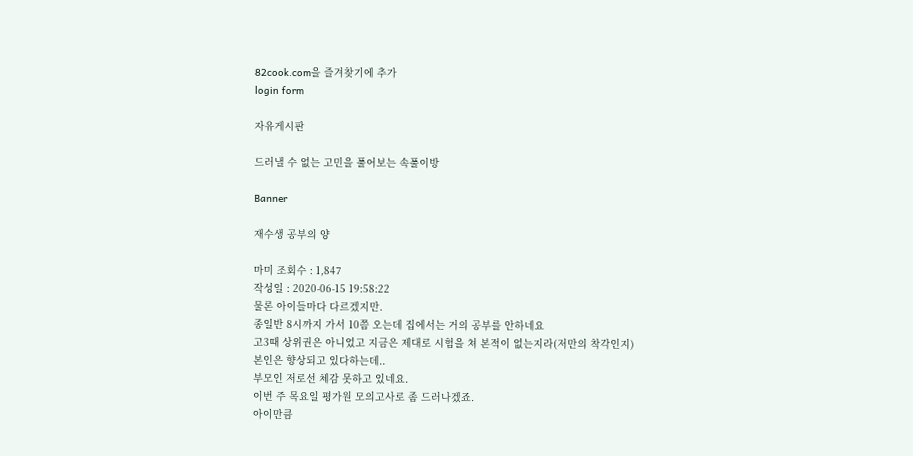82cook.com을 즐겨찾기에 추가
login form

자유게시판

드러낼 수 없는 고민을 풀어보는 속풀이방

Banner

재수생 공부의 양

마미 조회수 : 1,847
작성일 : 2020-06-15 19:58:22
물론 아이들마다 다르겠지만.
종일반 8시까지 가서 10쯤 오는데 집에서는 거의 공부를 안하네요
고3때 상위권은 아니었고 지금은 제대로 시험을 쳐 본적이 없는지라(저만의 착각인지)
본인은 향상되고 있다하는데..
부모인 저로선 체감 못하고 있네요.
이번 주 목요일 평가원 모의고사로 좀 드러나겠죠.
아이만큼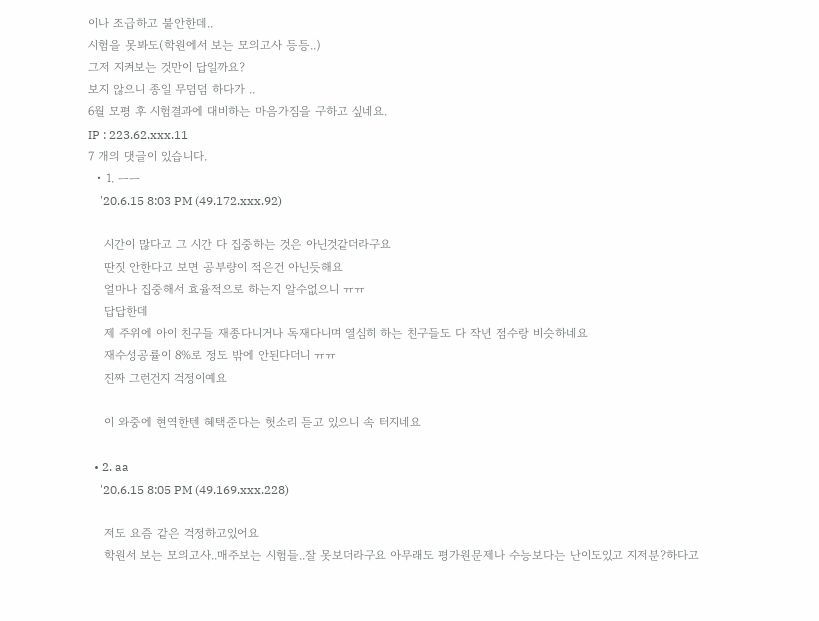이나 조급하고 불안한데..
시험을 못봐도(학원에서 보는 모의고사 등등..)
그저 지켜보는 것만이 답일까요?
보지 않으니 종일 무덤덤 하다가 ..
6월 모평 후 시험결과에 대비하는 마음가짐을 구하고 싶네요.
IP : 223.62.xxx.11
7 개의 댓글이 있습니다.
  • 1. ㅡㅡ
    '20.6.15 8:03 PM (49.172.xxx.92)

    시간이 많다고 그 시간 다 집중하는 것은 아닌것같더라구요
    딴짓 안한다고 보면 공부량이 적은건 아닌듯해요
    얼마나 집중해서 효율적으로 하는지 알수없으니 ㅠㅠ
    답답한데
    제 주위에 아이 친구들 재종다니거나 독재다니며 열심히 하는 친구들도 다 작년 점수랑 비슷하네요
    재수성공률이 8%로 정도 밖에 안된다더니 ㅠㅠ
    진짜 그런건지 걱정이예요

    이 와중에 현역한텐 혜택준다는 헛소리 듣고 있으니 속 터지네요

  • 2. aa
    '20.6.15 8:05 PM (49.169.xxx.228)

    저도 요즘 같은 걱정하고있어요
    학원서 보는 모의고사..매주보는 시험들..잘 못보더라구요 아무래도 평가원문제나 수능보다는 난이도있고 지저분?하다고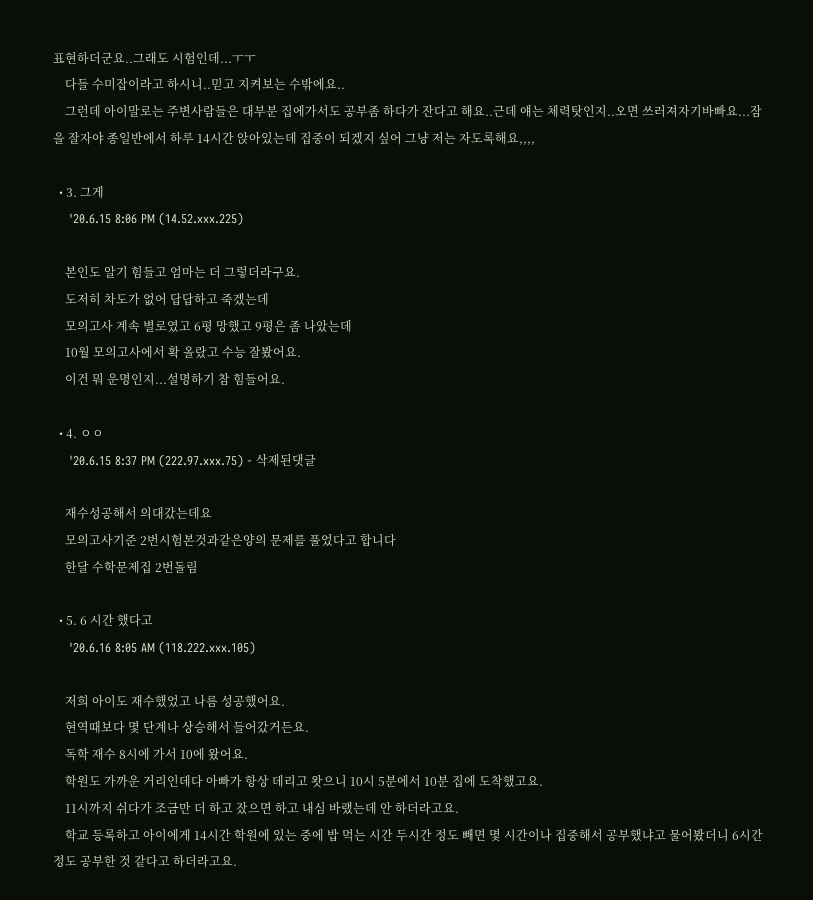표현하더군요..그래도 시험인데...ㅜㅜ
    다들 수미잡이라고 하시니..믿고 지켜보는 수밖에요..
    그런데 아이말로는 주변사람들은 대부분 집에가서도 공부좀 하다가 잔다고 해요..근데 얘는 체력탓인지..오면 쓰러져자기바빠요...잠을 잘자야 종일반에서 하루 14시간 앉아있는데 집중이 되겠지 싶어 그냥 저는 자도록해요,,,,

  • 3. 그게
    '20.6.15 8:06 PM (14.52.xxx.225)

    본인도 알기 힘들고 엄마는 더 그렇더라구요.
    도저히 차도가 없어 답답하고 죽겠는데
    모의고사 계속 별로였고 6평 망했고 9평은 좀 나았는데
    10월 모의고사에서 확 올랐고 수능 잘봤어요.
    이건 뭐 운명인지...설명하기 참 힘들어요.

  • 4. ㅇㅇ
    '20.6.15 8:37 PM (222.97.xxx.75) - 삭제된댓글

    재수성공해서 의대갔는데요
    모의고사기준 2번시험본것과같은양의 문제를 풀었다고 합니다
    한달 수학문제집 2번돌림

  • 5. 6 시간 했다고
    '20.6.16 8:05 AM (118.222.xxx.105)

    저희 아이도 재수했었고 나름 성공했어요.
    현역때보다 몇 단계나 상승해서 들어갔거든요.
    독학 재수 8시에 가서 10에 왔어요.
    학원도 가까운 거리인데다 아빠가 항상 데리고 왓으니 10시 5분에서 10분 집에 도착했고요.
    11시까지 쉬다가 조금만 더 하고 잤으면 하고 내심 바랬는데 안 하더라고요.
    학교 등록하고 아이에게 14시간 학원에 있는 중에 밥 먹는 시간 두시간 정도 빼면 몇 시간이나 집중해서 공부했냐고 물어봤더니 6시간 정도 공부한 것 같다고 하더라고요.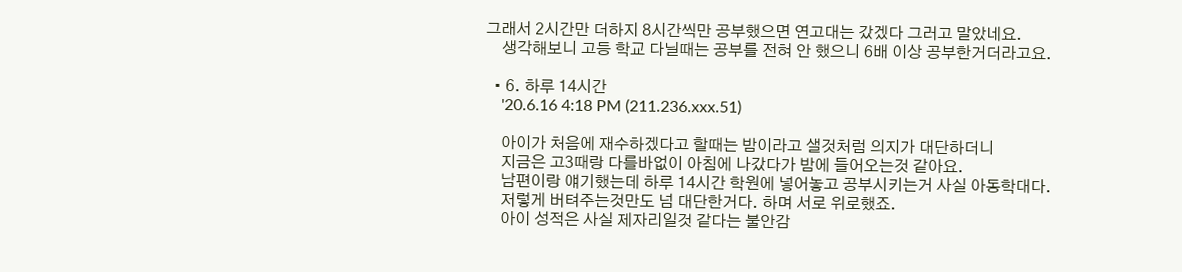그래서 2시간만 더하지 8시간씩만 공부했으면 연고대는 갔겠다 그러고 말았네요.
    생각해보니 고등 학교 다닐때는 공부를 전혀 안 했으니 6배 이상 공부한거더라고요.

  • 6. 하루 14시간
    '20.6.16 4:18 PM (211.236.xxx.51)

    아이가 처음에 재수하겠다고 할때는 밤이라고 샐것처럼 의지가 대단하더니
    지금은 고3때랑 다를바없이 아침에 나갔다가 밤에 들어오는것 같아요.
    남편이랑 얘기했는데 하루 14시간 학원에 넣어놓고 공부시키는거 사실 아동학대다.
    저렇게 버텨주는것만도 넘 대단한거다. 하며 서로 위로했죠.
    아이 성적은 사실 제자리일것 같다는 불안감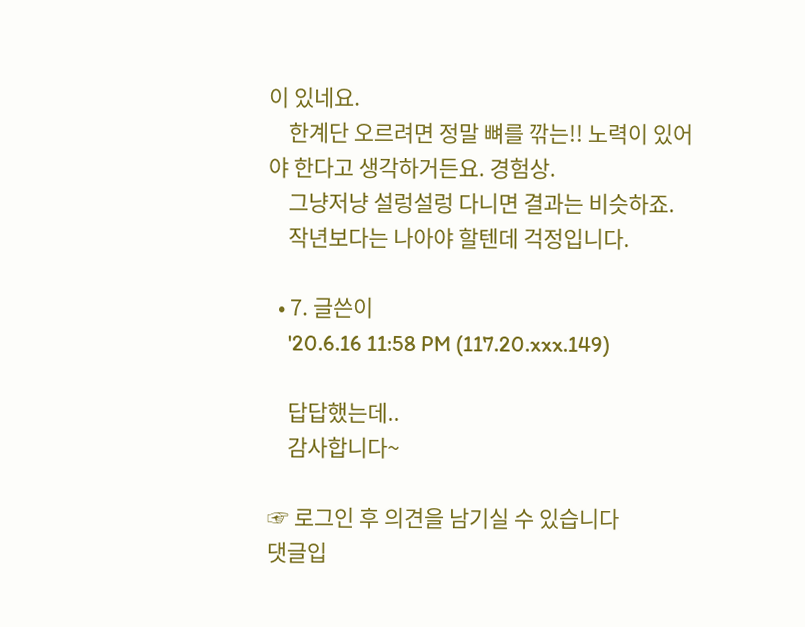이 있네요.
    한계단 오르려면 정말 뼈를 깎는!! 노력이 있어야 한다고 생각하거든요. 경험상.
    그냥저냥 설렁설렁 다니면 결과는 비슷하죠.
    작년보다는 나아야 할텐데 걱정입니다.

  • 7. 글쓴이
    '20.6.16 11:58 PM (117.20.xxx.149)

    답답했는데..
    감사합니다~

☞ 로그인 후 의견을 남기실 수 있습니다
댓글입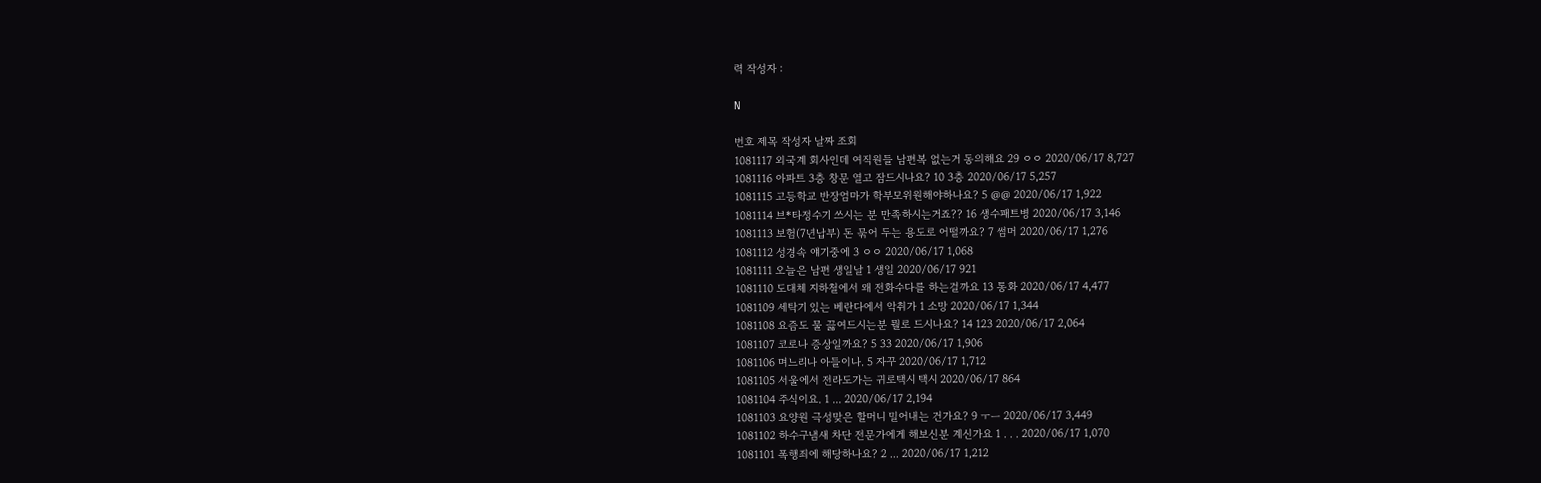력 작성자 :

N

번호 제목 작성자 날짜 조회
1081117 외국계 회사인데 여직원들 남편복 없는거 동의해요 29 ㅇㅇ 2020/06/17 8,727
1081116 아파트 3층 창문 열고 잠드시나요? 10 3층 2020/06/17 5,257
1081115 고등학교 반장엄마가 학부모위원해야하나요? 5 @@ 2020/06/17 1,922
1081114 브*타정수기 쓰시는 분 만족하시는거죠?? 16 생수패트병 2020/06/17 3,146
1081113 보험(7년납부) 돈 묶어 두는 용도로 어떨까요? 7 썸머 2020/06/17 1,276
1081112 성경속 얘기중에 3 ㅇㅇ 2020/06/17 1,068
1081111 오늘은 남편 생일날 1 생일 2020/06/17 921
1081110 도대체 지하철에서 왜 전화수다를 하는걸까요 13 통화 2020/06/17 4,477
1081109 세탁기 있는 베란다에서 악취가 1 소망 2020/06/17 1,344
1081108 요즘도 물 끓여드시는분 뭘로 드시나요? 14 123 2020/06/17 2,064
1081107 코로나 증상일까요? 5 33 2020/06/17 1,906
1081106 며느리나 아들이나. 5 자꾸 2020/06/17 1,712
1081105 서울에서 전라도가는 귀로택시 택시 2020/06/17 864
1081104 주식이요. 1 ... 2020/06/17 2,194
1081103 요양원 극성맞은 할머니 밀어내는 건가요? 9 ㅜㅡ 2020/06/17 3,449
1081102 하수구냄새 차단 전문가에게 해보신분 계신가요 1 . . . 2020/06/17 1,070
1081101 폭행죄에 해당하나요? 2 ... 2020/06/17 1,212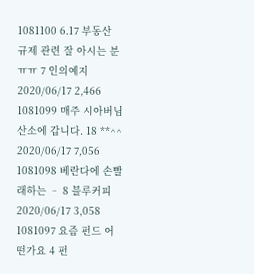1081100 6.17 부동산 규제 관련 잘 아시는 분 ㅠㅠ 7 인의예지 2020/06/17 2,466
1081099 매주 시아버님 산소에 갑니다. 18 **^^ 2020/06/17 7,056
1081098 베란다에 손빨래하는 ᆢ 8 블루커피 2020/06/17 3,058
1081097 요즘 펀드 어떤가요 4 펀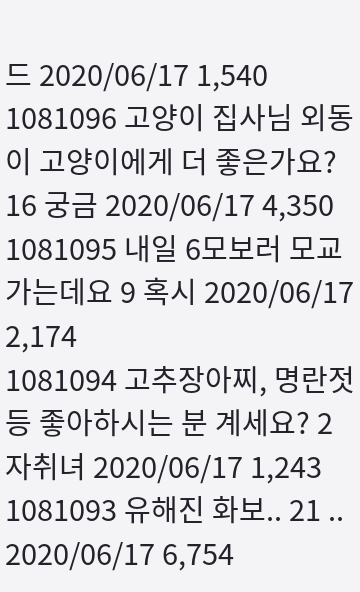드 2020/06/17 1,540
1081096 고양이 집사님 외동이 고양이에게 더 좋은가요? 16 궁금 2020/06/17 4,350
1081095 내일 6모보러 모교가는데요 9 혹시 2020/06/17 2,174
1081094 고추장아찌, 명란젓 등 좋아하시는 분 계세요? 2 자취녀 2020/06/17 1,243
1081093 유해진 화보.. 21 .. 2020/06/17 6,754